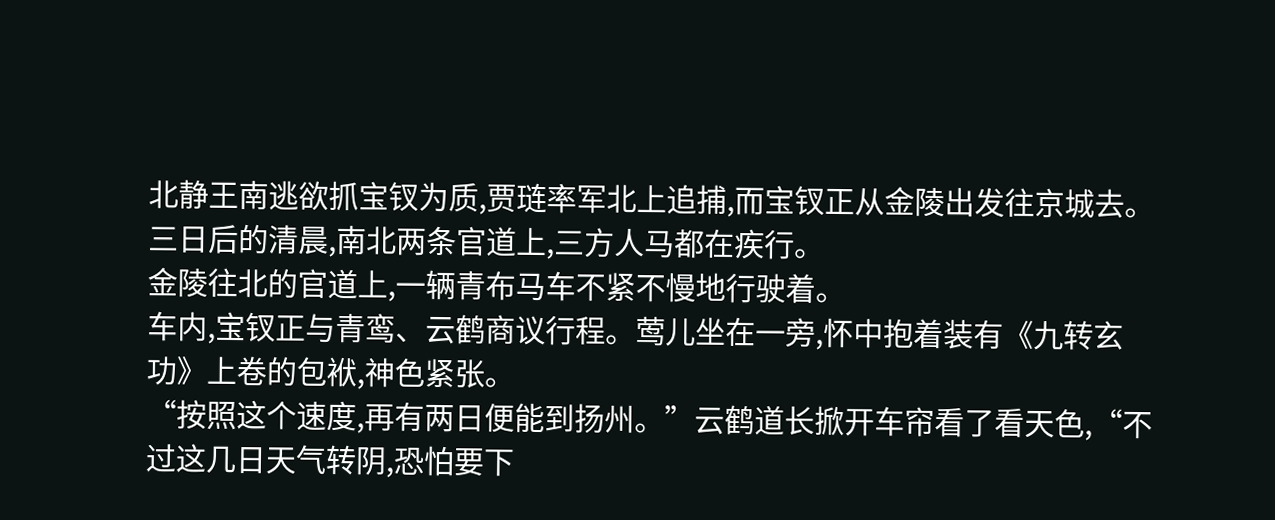北静王南逃欲抓宝钗为质,贾琏率军北上追捕,而宝钗正从金陵出发往京城去。三日后的清晨,南北两条官道上,三方人马都在疾行。
金陵往北的官道上,一辆青布马车不紧不慢地行驶着。
车内,宝钗正与青鸾、云鹤商议行程。莺儿坐在一旁,怀中抱着装有《九转玄功》上卷的包袱,神色紧张。
“按照这个速度,再有两日便能到扬州。”云鹤道长掀开车帘看了看天色,“不过这几日天气转阴,恐怕要下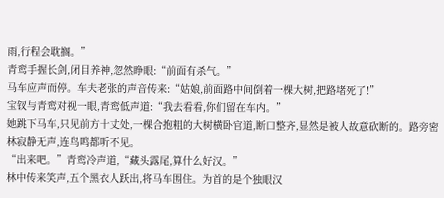雨,行程会耽搁。”
青鸾手握长剑,闭目养神,忽然睁眼:“前面有杀气。”
马车应声而停。车夫老张的声音传来:“姑娘,前面路中间倒着一棵大树,把路堵死了!”
宝钗与青鸾对视一眼,青鸾低声道:“我去看看,你们留在车内。”
她跳下马车,只见前方十丈处,一棵合抱粗的大树横卧官道,断口整齐,显然是被人故意砍断的。路旁密林寂静无声,连鸟鸣都听不见。
“出来吧。”青鸾冷声道,“藏头露尾,算什么好汉。”
林中传来笑声,五个黑衣人跃出,将马车围住。为首的是个独眼汉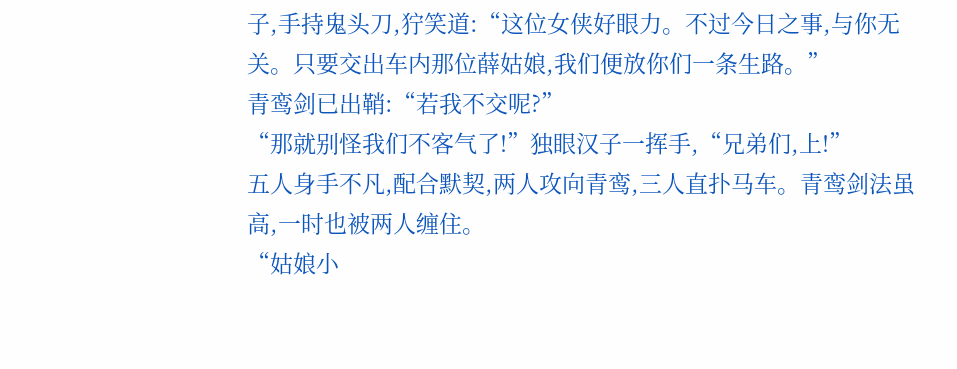子,手持鬼头刀,狞笑道:“这位女侠好眼力。不过今日之事,与你无关。只要交出车内那位薛姑娘,我们便放你们一条生路。”
青鸾剑已出鞘:“若我不交呢?”
“那就别怪我们不客气了!”独眼汉子一挥手,“兄弟们,上!”
五人身手不凡,配合默契,两人攻向青鸾,三人直扑马车。青鸾剑法虽高,一时也被两人缠住。
“姑娘小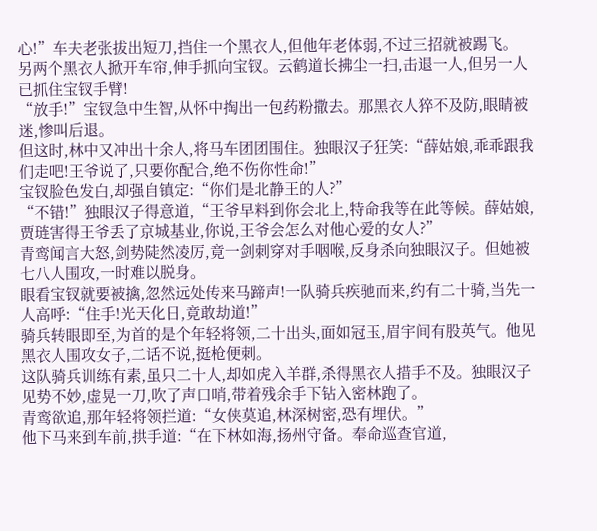心!”车夫老张拔出短刀,挡住一个黑衣人,但他年老体弱,不过三招就被踢飞。
另两个黑衣人掀开车帘,伸手抓向宝钗。云鹤道长拂尘一扫,击退一人,但另一人已抓住宝钗手臂!
“放手!”宝钗急中生智,从怀中掏出一包药粉撒去。那黑衣人猝不及防,眼睛被迷,惨叫后退。
但这时,林中又冲出十余人,将马车团团围住。独眼汉子狂笑:“薛姑娘,乖乖跟我们走吧!王爷说了,只要你配合,绝不伤你性命!”
宝钗脸色发白,却强自镇定:“你们是北静王的人?”
“不错!”独眼汉子得意道,“王爷早料到你会北上,特命我等在此等候。薛姑娘,贾琏害得王爷丢了京城基业,你说,王爷会怎么对他心爱的女人?”
青鸾闻言大怒,剑势陡然凌厉,竟一剑刺穿对手咽喉,反身杀向独眼汉子。但她被七八人围攻,一时难以脱身。
眼看宝钗就要被擒,忽然远处传来马蹄声!一队骑兵疾驰而来,约有二十骑,当先一人高呼:“住手!光天化日,竟敢劫道!”
骑兵转眼即至,为首的是个年轻将领,二十出头,面如冠玉,眉宇间有股英气。他见黑衣人围攻女子,二话不说,挺枪便刺。
这队骑兵训练有素,虽只二十人,却如虎入羊群,杀得黑衣人措手不及。独眼汉子见势不妙,虚晃一刀,吹了声口哨,带着残余手下钻入密林跑了。
青鸾欲追,那年轻将领拦道:“女侠莫追,林深树密,恐有埋伏。”
他下马来到车前,拱手道:“在下林如海,扬州守备。奉命巡查官道,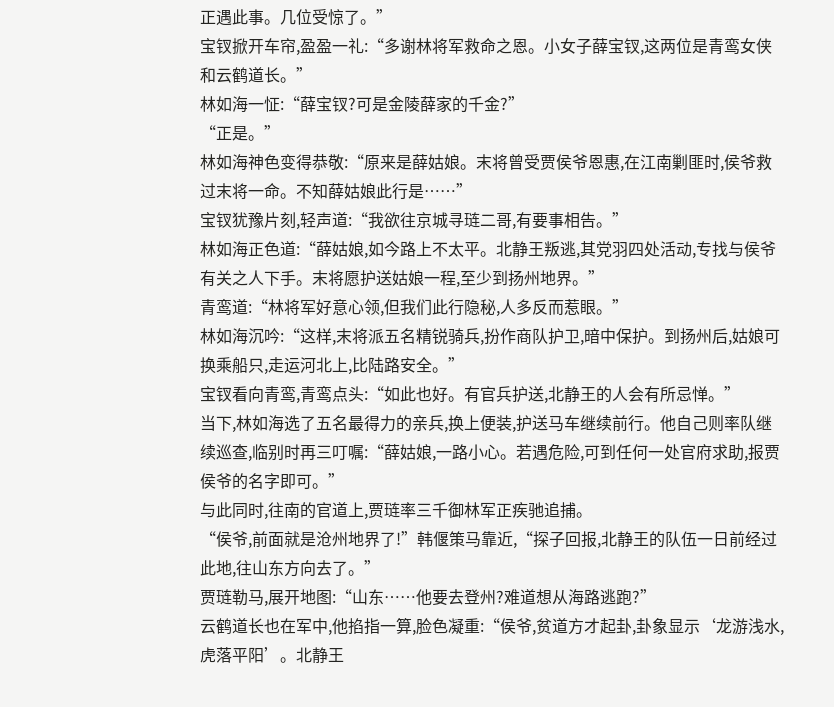正遇此事。几位受惊了。”
宝钗掀开车帘,盈盈一礼:“多谢林将军救命之恩。小女子薛宝钗,这两位是青鸾女侠和云鹤道长。”
林如海一怔:“薛宝钗?可是金陵薛家的千金?”
“正是。”
林如海神色变得恭敬:“原来是薛姑娘。末将曾受贾侯爷恩惠,在江南剿匪时,侯爷救过末将一命。不知薛姑娘此行是……”
宝钗犹豫片刻,轻声道:“我欲往京城寻琏二哥,有要事相告。”
林如海正色道:“薛姑娘,如今路上不太平。北静王叛逃,其党羽四处活动,专找与侯爷有关之人下手。末将愿护送姑娘一程,至少到扬州地界。”
青鸾道:“林将军好意心领,但我们此行隐秘,人多反而惹眼。”
林如海沉吟:“这样,末将派五名精锐骑兵,扮作商队护卫,暗中保护。到扬州后,姑娘可换乘船只,走运河北上,比陆路安全。”
宝钗看向青鸾,青鸾点头:“如此也好。有官兵护送,北静王的人会有所忌惮。”
当下,林如海选了五名最得力的亲兵,换上便装,护送马车继续前行。他自己则率队继续巡查,临别时再三叮嘱:“薛姑娘,一路小心。若遇危险,可到任何一处官府求助,报贾侯爷的名字即可。”
与此同时,往南的官道上,贾琏率三千御林军正疾驰追捕。
“侯爷,前面就是沧州地界了!”韩偃策马靠近,“探子回报,北静王的队伍一日前经过此地,往山东方向去了。”
贾琏勒马,展开地图:“山东……他要去登州?难道想从海路逃跑?”
云鹤道长也在军中,他掐指一算,脸色凝重:“侯爷,贫道方才起卦,卦象显示‘龙游浅水,虎落平阳’。北静王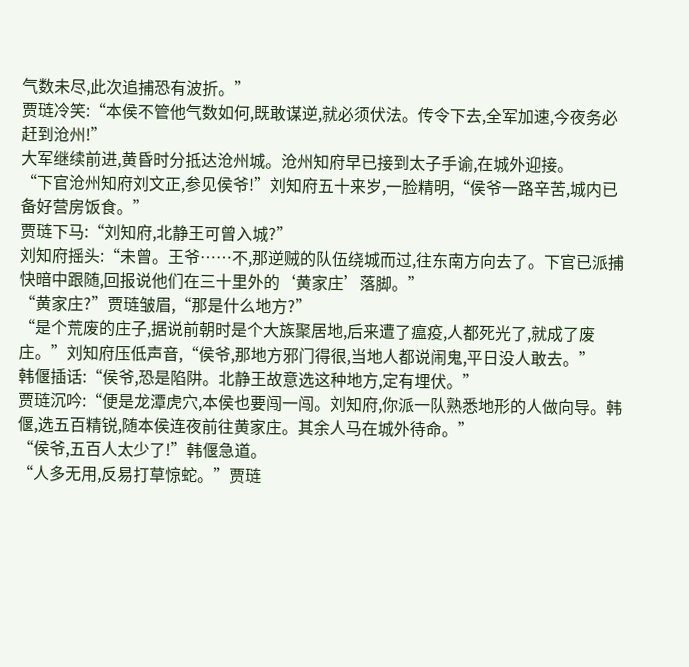气数未尽,此次追捕恐有波折。”
贾琏冷笑:“本侯不管他气数如何,既敢谋逆,就必须伏法。传令下去,全军加速,今夜务必赶到沧州!”
大军继续前进,黄昏时分抵达沧州城。沧州知府早已接到太子手谕,在城外迎接。
“下官沧州知府刘文正,参见侯爷!”刘知府五十来岁,一脸精明,“侯爷一路辛苦,城内已备好营房饭食。”
贾琏下马:“刘知府,北静王可曾入城?”
刘知府摇头:“未曾。王爷……不,那逆贼的队伍绕城而过,往东南方向去了。下官已派捕快暗中跟随,回报说他们在三十里外的‘黄家庄’落脚。”
“黄家庄?”贾琏皱眉,“那是什么地方?”
“是个荒废的庄子,据说前朝时是个大族聚居地,后来遭了瘟疫,人都死光了,就成了废庄。”刘知府压低声音,“侯爷,那地方邪门得很,当地人都说闹鬼,平日没人敢去。”
韩偃插话:“侯爷,恐是陷阱。北静王故意选这种地方,定有埋伏。”
贾琏沉吟:“便是龙潭虎穴,本侯也要闯一闯。刘知府,你派一队熟悉地形的人做向导。韩偃,选五百精锐,随本侯连夜前往黄家庄。其余人马在城外待命。”
“侯爷,五百人太少了!”韩偃急道。
“人多无用,反易打草惊蛇。”贾琏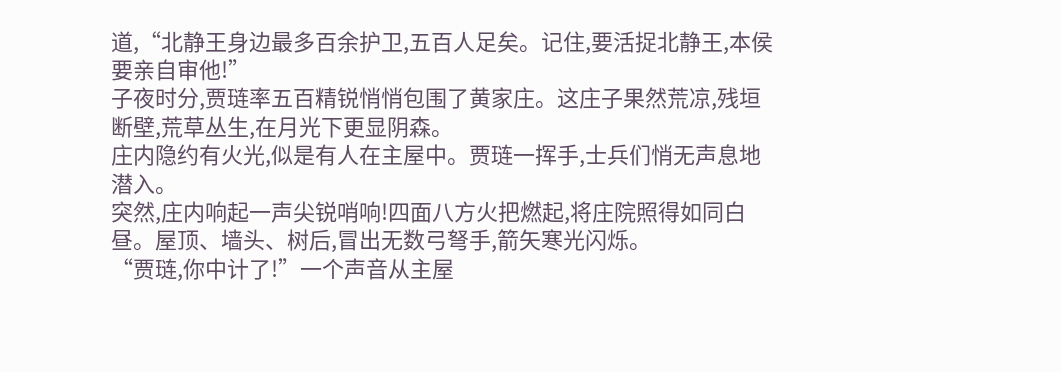道,“北静王身边最多百余护卫,五百人足矣。记住,要活捉北静王,本侯要亲自审他!”
子夜时分,贾琏率五百精锐悄悄包围了黄家庄。这庄子果然荒凉,残垣断壁,荒草丛生,在月光下更显阴森。
庄内隐约有火光,似是有人在主屋中。贾琏一挥手,士兵们悄无声息地潜入。
突然,庄内响起一声尖锐哨响!四面八方火把燃起,将庄院照得如同白昼。屋顶、墙头、树后,冒出无数弓弩手,箭矢寒光闪烁。
“贾琏,你中计了!”一个声音从主屋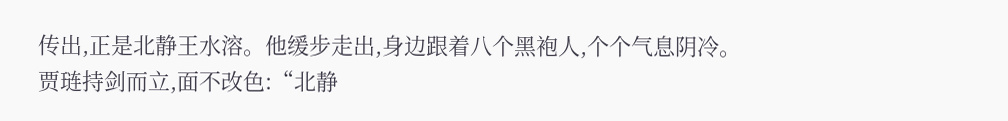传出,正是北静王水溶。他缓步走出,身边跟着八个黑袍人,个个气息阴冷。
贾琏持剑而立,面不改色:“北静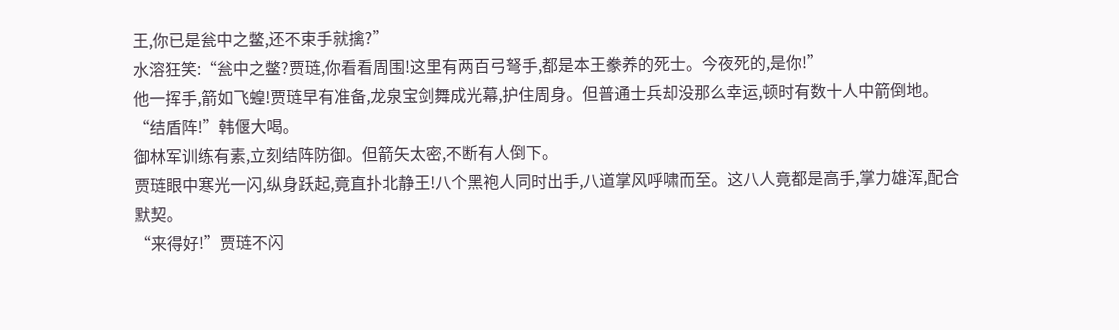王,你已是瓮中之鳖,还不束手就擒?”
水溶狂笑:“瓮中之鳖?贾琏,你看看周围!这里有两百弓弩手,都是本王豢养的死士。今夜死的,是你!”
他一挥手,箭如飞蝗!贾琏早有准备,龙泉宝剑舞成光幕,护住周身。但普通士兵却没那么幸运,顿时有数十人中箭倒地。
“结盾阵!”韩偃大喝。
御林军训练有素,立刻结阵防御。但箭矢太密,不断有人倒下。
贾琏眼中寒光一闪,纵身跃起,竟直扑北静王!八个黑袍人同时出手,八道掌风呼啸而至。这八人竟都是高手,掌力雄浑,配合默契。
“来得好!”贾琏不闪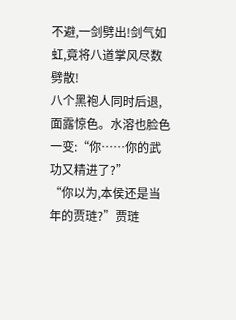不避,一剑劈出!剑气如虹,竟将八道掌风尽数劈散!
八个黑袍人同时后退,面露惊色。水溶也脸色一变:“你……你的武功又精进了?”
“你以为,本侯还是当年的贾琏?”贾琏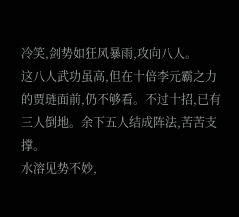冷笑,剑势如狂风暴雨,攻向八人。
这八人武功虽高,但在十倍李元霸之力的贾琏面前,仍不够看。不过十招,已有三人倒地。余下五人结成阵法,苦苦支撑。
水溶见势不妙,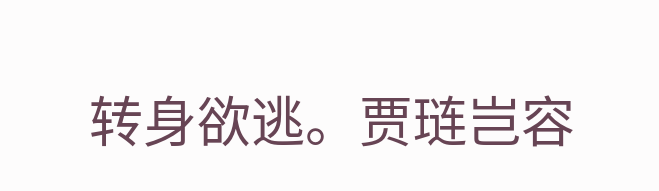转身欲逃。贾琏岂容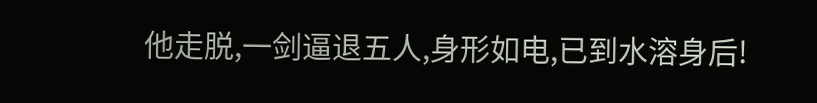他走脱,一剑逼退五人,身形如电,已到水溶身后!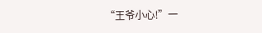“王爷小心!”一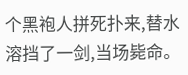个黑袍人拼死扑来,替水溶挡了一剑,当场毙命。